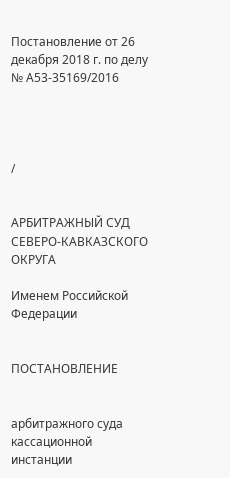Постановление от 26 декабря 2018 г. по делу № А53-35169/2016




/


АРБИТРАЖНЫЙ СУД СЕВЕРО-КАВКАЗСКОГО ОКРУГА

Именем Российской Федерации


ПОСТАНОВЛЕНИЕ


арбитражного суда кассационной инстанции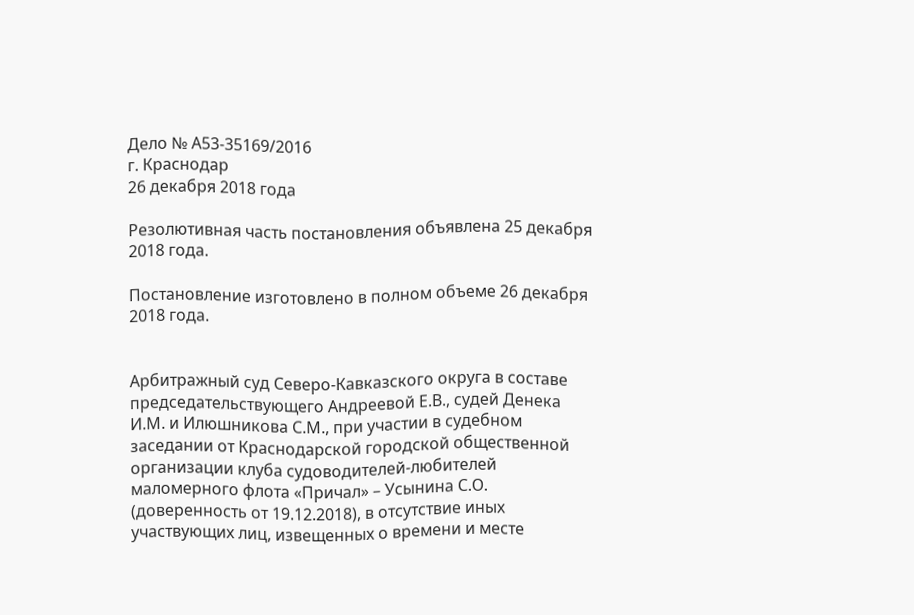Дело № А53-35169/2016
г. Краснодар
26 декабря 2018 года

Резолютивная часть постановления объявлена 25 декабря 2018 года.

Постановление изготовлено в полном объеме 26 декабря 2018 года.


Арбитражный суд Северо-Кавказского округа в составе председательствующего Андреевой Е.В., судей Денека И.М. и Илюшникова С.М., при участии в судебном заседании от Краснодарской городской общественной организации клуба судоводителей-любителей маломерного флота «Причал» – Усынина С.О. (доверенность от 19.12.2018), в отсутствие иных участвующих лиц, извещенных о времени и месте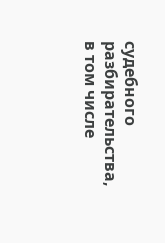судебного разбирательства, в том числе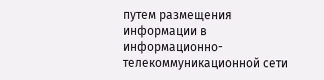путем размещения информации в информационно-телекоммуникационной сети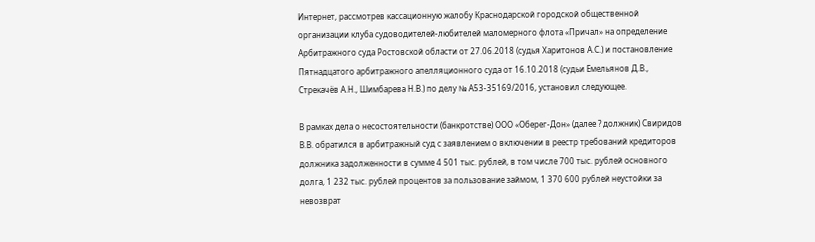Интернет, рассмотрев кассационную жалобу Краснодарской городской общественной организации клуба судоводителей-любителей маломерного флота «Причал» на определение Арбитражного суда Ростовской области от 27.06.2018 (судья Харитонов А.С.) и постановление Пятнадцатого арбитражного апелляционного суда от 16.10.2018 (судьи Емельянов Д.В., Стрекачёв А.Н., Шимбарева Н.В.) по делу № А53-35169/2016, установил следующее.

В рамках дела о несостоятельности (банкротстве) ООО «Оберег-Дон» (далее ? должник) Свиридов В.В. обратился в арбитражный суд с заявлением о включении в реестр требований кредиторов должника задолженности в сумме 4 501 тыс. рублей, в том числе 700 тыс. рублей основного долга, 1 232 тыс. рублей процентов за пользование займом, 1 370 600 рублей неустойки за невозврат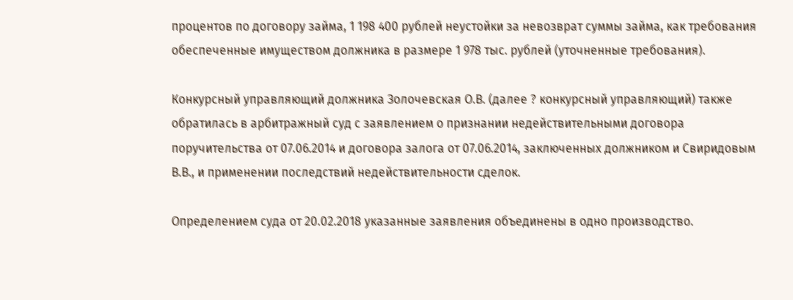процентов по договору займа, 1 198 400 рублей неустойки за невозврат суммы займа, как требования обеспеченные имуществом должника в размере 1 978 тыс. рублей (уточненные требования).

Конкурсный управляющий должника Золочевская О.В. (далее ? конкурсный управляющий) также обратилась в арбитражный суд с заявлением о признании недействительными договора поручительства от 07.06.2014 и договора залога от 07.06.2014, заключенных должником и Свиридовым В.В., и применении последствий недействительности сделок.

Определением суда от 20.02.2018 указанные заявления объединены в одно производство.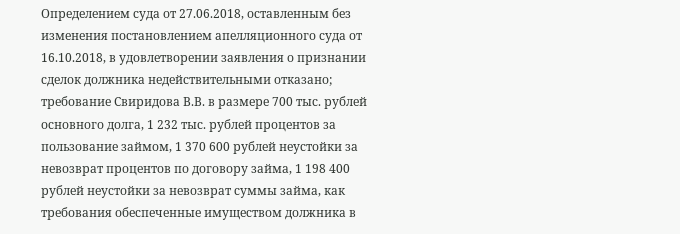Определением суда от 27.06.2018, оставленным без изменения постановлением апелляционного суда от 16.10.2018, в удовлетворении заявления о признании сделок должника недействительными отказано; требование Свиридова В.В. в размере 700 тыс. рублей основного долга, 1 232 тыс. рублей процентов за пользование займом, 1 370 600 рублей неустойки за невозврат процентов по договору займа, 1 198 400 рублей неустойки за невозврат суммы займа, как требования обеспеченные имуществом должника в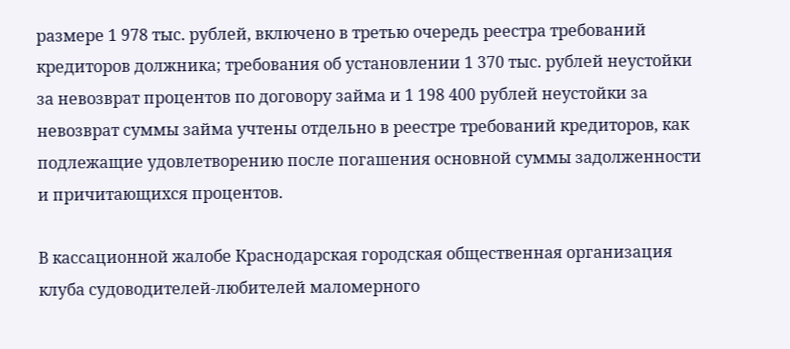размере 1 978 тыс. рублей, включено в третью очередь реестра требований кредиторов должника; требования об установлении 1 370 тыс. рублей неустойки за невозврат процентов по договору займа и 1 198 400 рублей неустойки за невозврат суммы займа учтены отдельно в реестре требований кредиторов, как подлежащие удовлетворению после погашения основной суммы задолженности и причитающихся процентов.

В кассационной жалобе Краснодарская городская общественная организация клуба судоводителей-любителей маломерного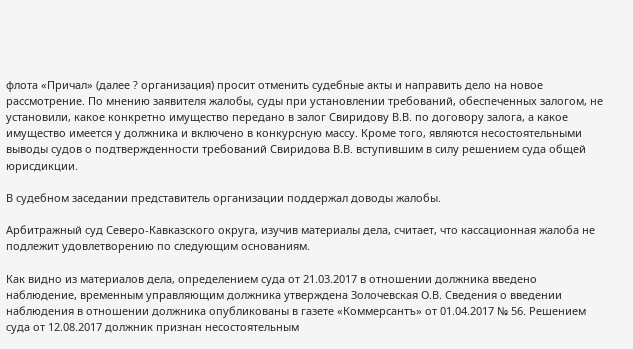флота «Причал» (далее ? организация) просит отменить судебные акты и направить дело на новое рассмотрение. По мнению заявителя жалобы, суды при установлении требований, обеспеченных залогом, не установили, какое конкретно имущество передано в залог Свиридову В.В. по договору залога, а какое имущество имеется у должника и включено в конкурсную массу. Кроме того, являются несостоятельными выводы судов о подтвержденности требований Свиридова В.В. вступившим в силу решением суда общей юрисдикции.

В судебном заседании представитель организации поддержал доводы жалобы.

Арбитражный суд Северо-Кавказского округа, изучив материалы дела, считает, что кассационная жалоба не подлежит удовлетворению по следующим основаниям.

Как видно из материалов дела, определением суда от 21.03.2017 в отношении должника введено наблюдение, временным управляющим должника утверждена Золочевская О.В. Сведения о введении наблюдения в отношении должника опубликованы в газете «Коммерсантъ» от 01.04.2017 № 56. Решением суда от 12.08.2017 должник признан несостоятельным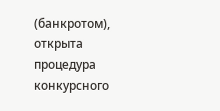(банкротом), открыта процедура конкурсного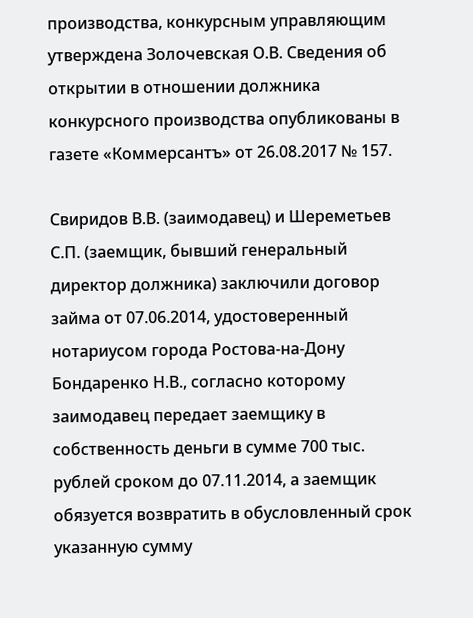производства, конкурсным управляющим утверждена Золочевская О.В. Сведения об открытии в отношении должника конкурсного производства опубликованы в газете «Коммерсантъ» от 26.08.2017 № 157.

Свиридов В.В. (заимодавец) и Шереметьев С.П. (заемщик, бывший генеральный директор должника) заключили договор займа от 07.06.2014, удостоверенный нотариусом города Ростова-на-Дону Бондаренко Н.В., согласно которому заимодавец передает заемщику в собственность деньги в сумме 700 тыс. рублей сроком до 07.11.2014, а заемщик обязуется возвратить в обусловленный срок указанную сумму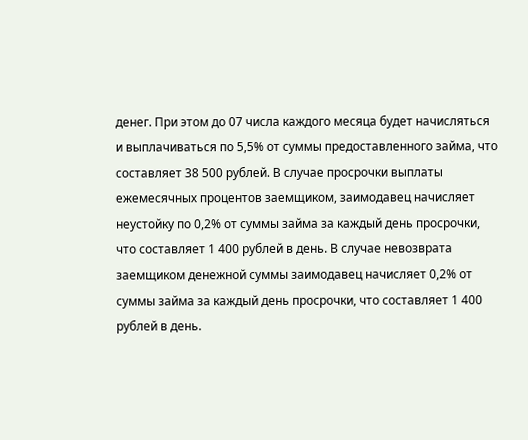денег. При этом до 07 числа каждого месяца будет начисляться и выплачиваться по 5,5% от суммы предоставленного займа, что составляет 38 500 рублей. В случае просрочки выплаты ежемесячных процентов заемщиком, заимодавец начисляет неустойку по 0,2% от суммы займа за каждый день просрочки, что составляет 1 400 рублей в день. В случае невозврата заемщиком денежной суммы заимодавец начисляет 0,2% от суммы займа за каждый день просрочки, что составляет 1 400 рублей в день.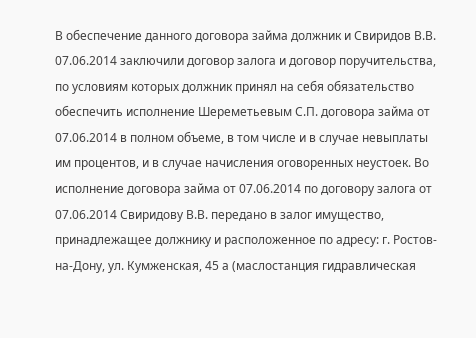В обеспечение данного договора займа должник и Свиридов В.В. 07.06.2014 заключили договор залога и договор поручительства, по условиям которых должник принял на себя обязательство обеспечить исполнение Шереметьевым С.П. договора займа от 07.06.2014 в полном объеме, в том числе и в случае невыплаты им процентов, и в случае начисления оговоренных неустоек. Во исполнение договора займа от 07.06.2014 по договору залога от 07.06.2014 Свиридову В.В. передано в залог имущество, принадлежащее должнику и расположенное по адресу: г. Ростов-на-Дону, ул. Кумженская, 45 а (маслостанция гидравлическая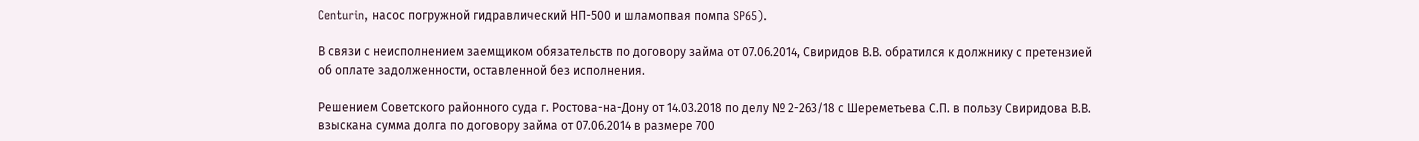Centurin, насос погружной гидравлический НП-500 и шламопвая помпа SP65).

В связи с неисполнением заемщиком обязательств по договору займа от 07.06.2014, Свиридов В.В. обратился к должнику с претензией об оплате задолженности, оставленной без исполнения.

Решением Советского районного суда г. Ростова-на-Дону от 14.03.2018 по делу № 2-263/18 с Шереметьева С.П. в пользу Свиридова В.В. взыскана сумма долга по договору займа от 07.06.2014 в размере 700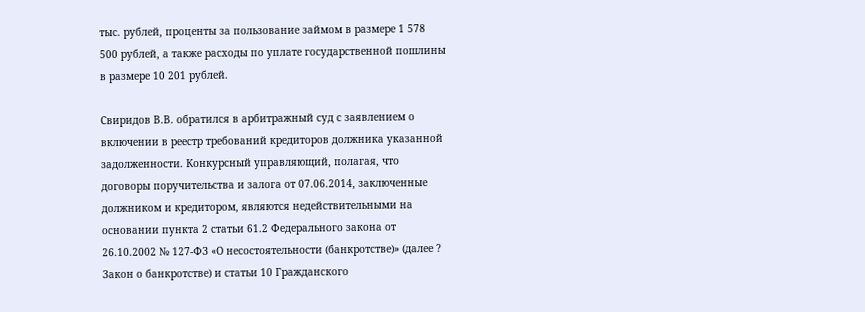тыс. рублей, проценты за пользование займом в размере 1 578 500 рублей, а также расходы по уплате государственной пошлины в размере 10 201 рублей.

Свиридов В.В. обратился в арбитражный суд с заявлением о включении в реестр требований кредиторов должника указанной задолженности. Конкурсный управляющий, полагая, что договоры поручительства и залога от 07.06.2014, заключенные должником и кредитором, являются недействительными на основании пункта 2 статьи 61.2 Федерального закона от 26.10.2002 № 127-ФЗ «О несостоятельности (банкротстве)» (далее ? Закон о банкротстве) и статьи 10 Гражданского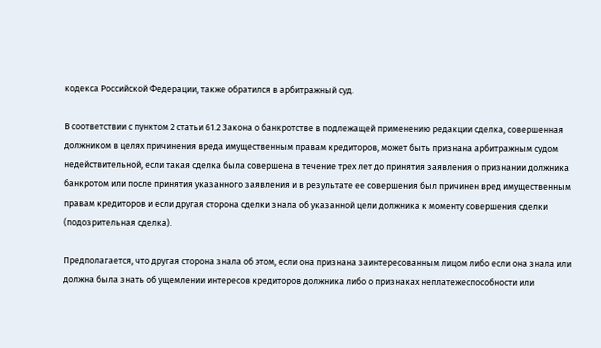кодекса Российской Федерации, также обратился в арбитражный суд.

В соответствии с пунктом 2 статьи 61.2 Закона о банкротстве в подлежащей применению редакции сделка, совершенная должником в целях причинения вреда имущественным правам кредиторов, может быть признана арбитражным судом недействительной, если такая сделка была совершена в течение трех лет до принятия заявления о признании должника банкротом или после принятия указанного заявления и в результате ее совершения был причинен вред имущественным правам кредиторов и если другая сторона сделки знала об указанной цели должника к моменту совершения сделки (подозрительная сделка).

Предполагается, что другая сторона знала об этом, если она признана заинтересованным лицом либо если она знала или должна была знать об ущемлении интересов кредиторов должника либо о признаках неплатежеспособности или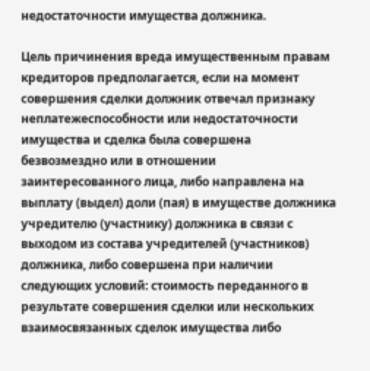недостаточности имущества должника.

Цель причинения вреда имущественным правам кредиторов предполагается, если на момент совершения сделки должник отвечал признаку неплатежеспособности или недостаточности имущества и сделка была совершена безвозмездно или в отношении заинтересованного лица, либо направлена на выплату (выдел) доли (пая) в имуществе должника учредителю (участнику) должника в связи с выходом из состава учредителей (участников) должника, либо совершена при наличии следующих условий: стоимость переданного в результате совершения сделки или нескольких взаимосвязанных сделок имущества либо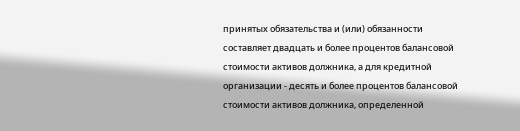принятых обязательства и (или) обязанности составляет двадцать и более процентов балансовой стоимости активов должника, а для кредитной организации - десять и более процентов балансовой стоимости активов должника, определенной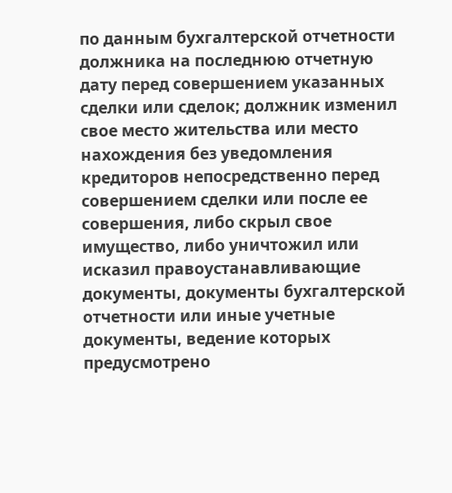по данным бухгалтерской отчетности должника на последнюю отчетную дату перед совершением указанных сделки или сделок; должник изменил свое место жительства или место нахождения без уведомления кредиторов непосредственно перед совершением сделки или после ее совершения, либо скрыл свое имущество, либо уничтожил или исказил правоустанавливающие документы, документы бухгалтерской отчетности или иные учетные документы, ведение которых предусмотрено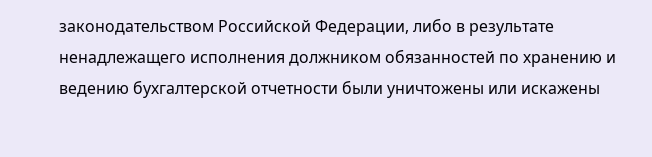законодательством Российской Федерации, либо в результате ненадлежащего исполнения должником обязанностей по хранению и ведению бухгалтерской отчетности были уничтожены или искажены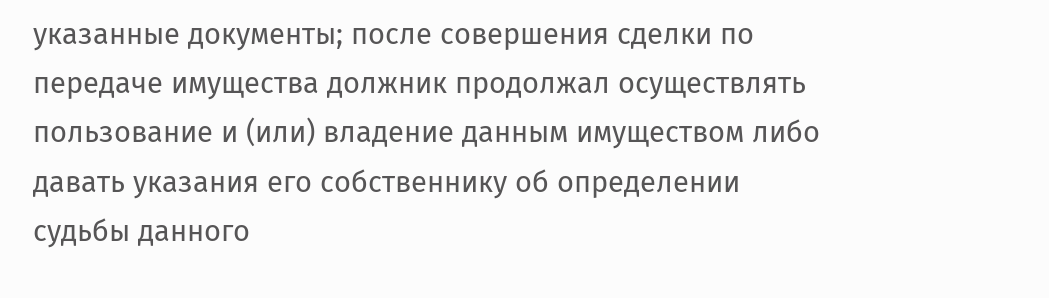указанные документы; после совершения сделки по передаче имущества должник продолжал осуществлять пользование и (или) владение данным имуществом либо давать указания его собственнику об определении судьбы данного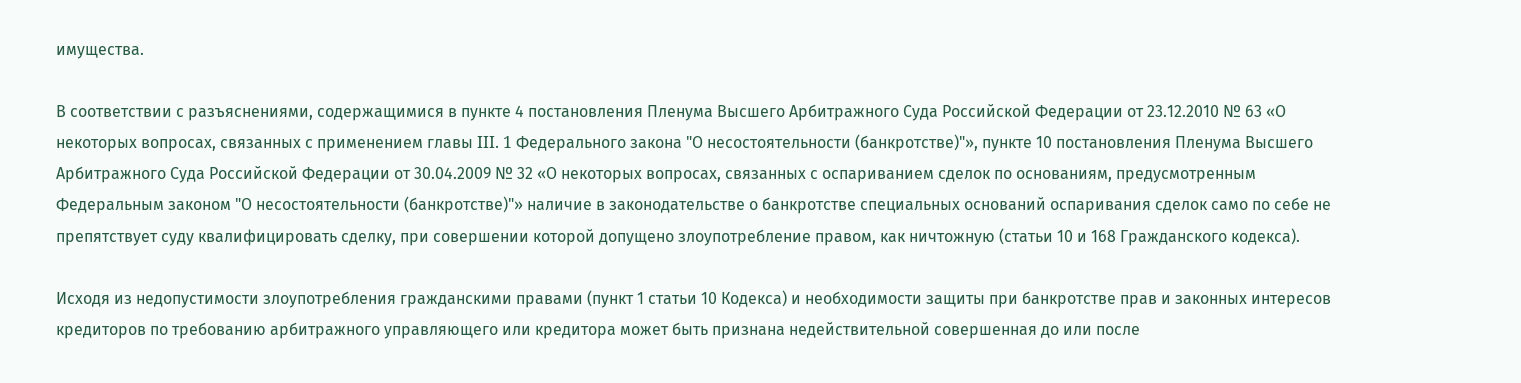имущества.

В соответствии с разъяснениями, содержащимися в пункте 4 постановления Пленума Высшего Арбитражного Суда Российской Федерации от 23.12.2010 № 63 «О некоторых вопросах, связанных с применением главы III. 1 Федерального закона "О несостоятельности (банкротстве)"», пункте 10 постановления Пленума Высшего Арбитражного Суда Российской Федерации от 30.04.2009 № 32 «О некоторых вопросах, связанных с оспариванием сделок по основаниям, предусмотренным Федеральным законом "О несостоятельности (банкротстве)"» наличие в законодательстве о банкротстве специальных оснований оспаривания сделок само по себе не препятствует суду квалифицировать сделку, при совершении которой допущено злоупотребление правом, как ничтожную (статьи 10 и 168 Гражданского кодекса).

Исходя из недопустимости злоупотребления гражданскими правами (пункт 1 статьи 10 Кодекса) и необходимости защиты при банкротстве прав и законных интересов кредиторов по требованию арбитражного управляющего или кредитора может быть признана недействительной совершенная до или после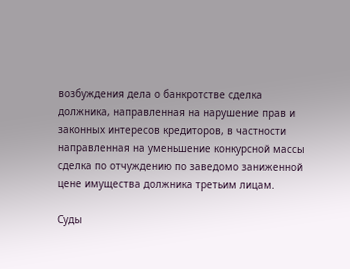возбуждения дела о банкротстве сделка должника, направленная на нарушение прав и законных интересов кредиторов, в частности направленная на уменьшение конкурсной массы сделка по отчуждению по заведомо заниженной цене имущества должника третьим лицам.

Суды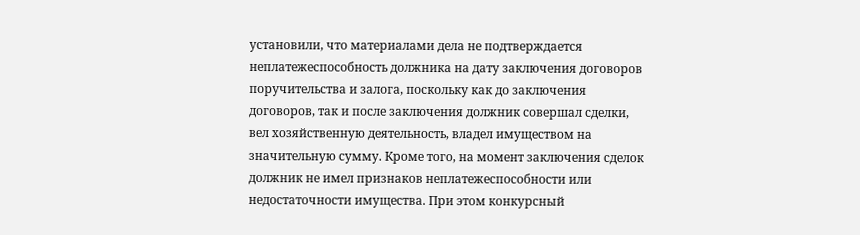установили, что материалами дела не подтверждается неплатежеспособность должника на дату заключения договоров поручительства и залога, поскольку как до заключения договоров, так и после заключения должник совершал сделки, вел хозяйственную деятельность, владел имуществом на значительную сумму. Кроме того, на момент заключения сделок должник не имел признаков неплатежеспособности или недостаточности имущества. При этом конкурсный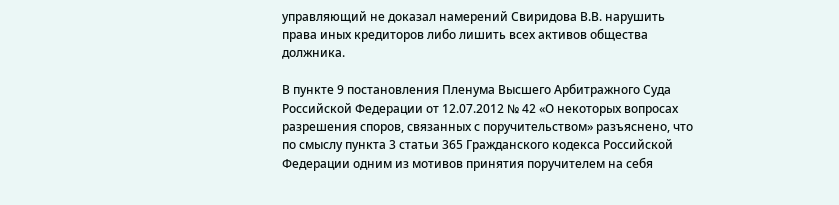управляющий не доказал намерений Свиридова В.В. нарушить права иных кредиторов либо лишить всех активов общества должника.

В пункте 9 постановления Пленума Высшего Арбитражного Суда Российской Федерации от 12.07.2012 № 42 «О некоторых вопросах разрешения споров, связанных с поручительством» разъяснено, что по смыслу пункта 3 статьи 365 Гражданского кодекса Российской Федерации одним из мотивов принятия поручителем на себя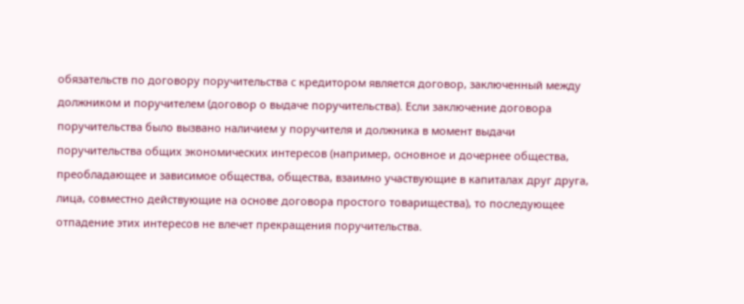обязательств по договору поручительства с кредитором является договор, заключенный между должником и поручителем (договор о выдаче поручительства). Если заключение договора поручительства было вызвано наличием у поручителя и должника в момент выдачи поручительства общих экономических интересов (например, основное и дочернее общества, преобладающее и зависимое общества, общества, взаимно участвующие в капиталах друг друга, лица, совместно действующие на основе договора простого товарищества), то последующее отпадение этих интересов не влечет прекращения поручительства.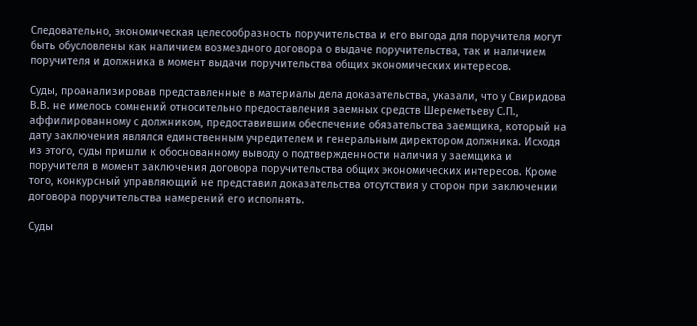Следовательно, экономическая целесообразность поручительства и его выгода для поручителя могут быть обусловлены как наличием возмездного договора о выдаче поручительства, так и наличием поручителя и должника в момент выдачи поручительства общих экономических интересов.

Суды, проанализировав представленные в материалы дела доказательства, указали, что у Свиридова В.В. не имелось сомнений относительно предоставления заемных средств Шереметьеву С.П., аффилированному с должником, предоставившим обеспечение обязательства заемщика, который на дату заключения являлся единственным учредителем и генеральным директором должника. Исходя из этого, суды пришли к обоснованному выводу о подтвержденности наличия у заемщика и поручителя в момент заключения договора поручительства общих экономических интересов. Кроме того, конкурсный управляющий не представил доказательства отсутствия у сторон при заключении договора поручительства намерений его исполнять.

Суды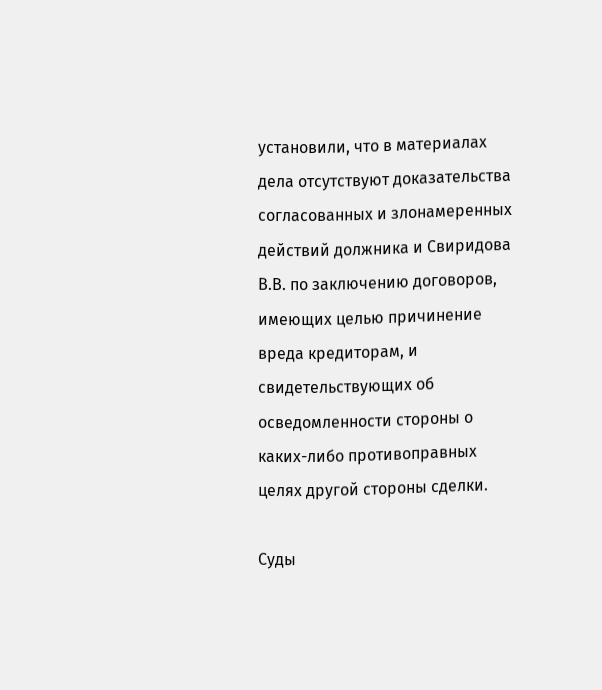установили, что в материалах дела отсутствуют доказательства согласованных и злонамеренных действий должника и Свиридова В.В. по заключению договоров, имеющих целью причинение вреда кредиторам, и свидетельствующих об осведомленности стороны о каких-либо противоправных целях другой стороны сделки.

Суды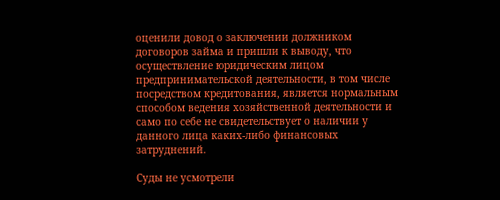оценили довод о заключении должником договоров займа и пришли к выводу, что осуществление юридическим лицом предпринимательской деятельности, в том числе посредством кредитования, является нормальным способом ведения хозяйственной деятельности и само по себе не свидетельствует о наличии у данного лица каких-либо финансовых затруднений.

Суды не усмотрели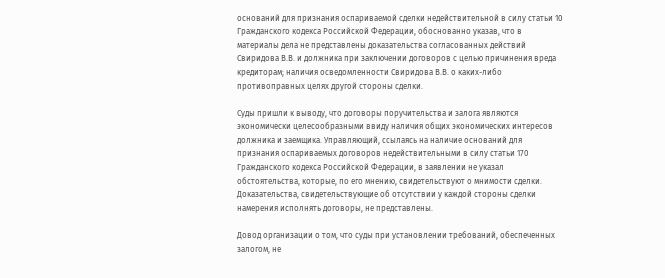оснований для признания оспариваемой сделки недействительной в силу статьи 10 Гражданского кодекса Российской Федерации, обоснованно указав, что в материалы дела не представлены доказательства согласованных действий Свиридова В.В. и должника при заключении договоров с целью причинения вреда кредиторам; наличия осведомленности Свиридова В.В. о каких-либо противоправных целях другой стороны сделки.

Суды пришли к выводу, что договоры поручительства и залога являются экономически целесообразными ввиду наличия общих экономических интересов должника и заемщика. Управляющий, ссылаясь на наличие оснований для признания оспариваемых договоров недействительными в силу статьи 170 Гражданского кодекса Российской Федерации, в заявлении не указал обстоятельства, которые, по его мнению, свидетельствуют о мнимости сделки. Доказательства, свидетельствующие об отсутствии у каждой стороны сделки намерения исполнять договоры, не представлены.

Довод организации о том, что суды при установлении требований, обеспеченных залогом, не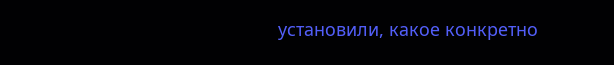установили, какое конкретно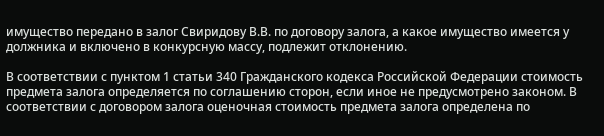имущество передано в залог Свиридову В.В. по договору залога, а какое имущество имеется у должника и включено в конкурсную массу, подлежит отклонению.

В соответствии с пунктом 1 статьи 340 Гражданского кодекса Российской Федерации стоимость предмета залога определяется по соглашению сторон, если иное не предусмотрено законом. В соответствии с договором залога оценочная стоимость предмета залога определена по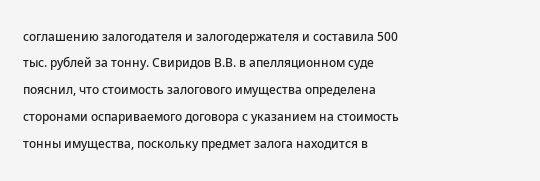соглашению залогодателя и залогодержателя и составила 500 тыс. рублей за тонну. Свиридов В.В. в апелляционном суде пояснил, что стоимость залогового имущества определена сторонами оспариваемого договора с указанием на стоимость тонны имущества, поскольку предмет залога находится в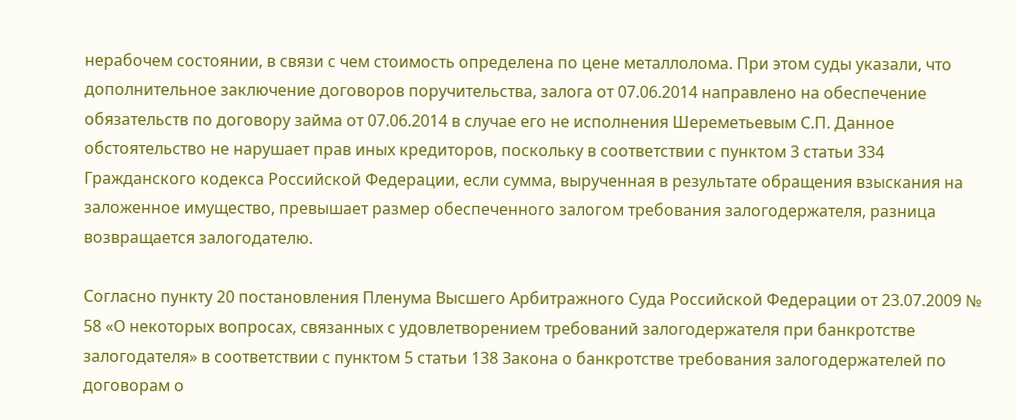нерабочем состоянии, в связи с чем стоимость определена по цене металлолома. При этом суды указали, что дополнительное заключение договоров поручительства, залога от 07.06.2014 направлено на обеспечение обязательств по договору займа от 07.06.2014 в случае его не исполнения Шереметьевым С.П. Данное обстоятельство не нарушает прав иных кредиторов, поскольку в соответствии с пунктом 3 статьи 334 Гражданского кодекса Российской Федерации, если сумма, вырученная в результате обращения взыскания на заложенное имущество, превышает размер обеспеченного залогом требования залогодержателя, разница возвращается залогодателю.

Согласно пункту 20 постановления Пленума Высшего Арбитражного Суда Российской Федерации от 23.07.2009 № 58 «О некоторых вопросах, связанных с удовлетворением требований залогодержателя при банкротстве залогодателя» в соответствии с пунктом 5 статьи 138 Закона о банкротстве требования залогодержателей по договорам о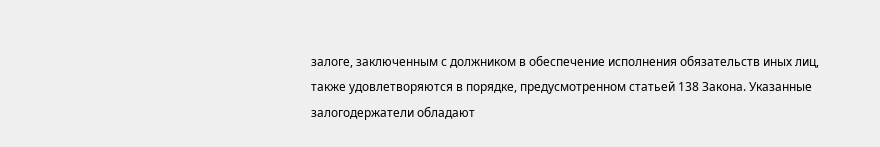залоге, заключенным с должником в обеспечение исполнения обязательств иных лиц, также удовлетворяются в порядке, предусмотренном статьей 138 Закона. Указанные залогодержатели обладают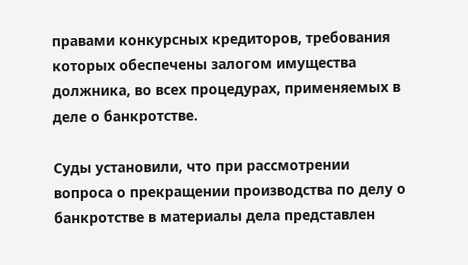правами конкурсных кредиторов, требования которых обеспечены залогом имущества должника, во всех процедурах, применяемых в деле о банкротстве.

Суды установили, что при рассмотрении вопроса о прекращении производства по делу о банкротстве в материалы дела представлен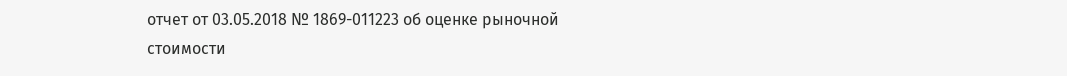отчет от 03.05.2018 № 1869-011223 об оценке рыночной стоимости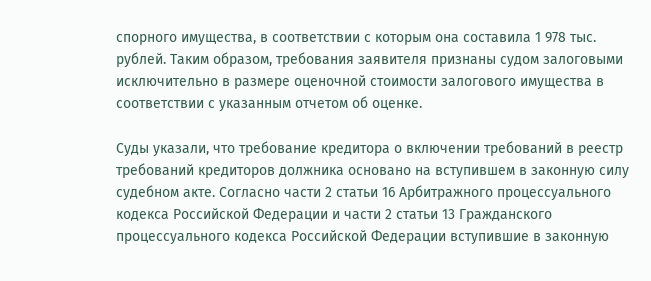спорного имущества, в соответствии с которым она составила 1 978 тыс. рублей. Таким образом, требования заявителя признаны судом залоговыми исключительно в размере оценочной стоимости залогового имущества в соответствии с указанным отчетом об оценке.

Суды указали, что требование кредитора о включении требований в реестр требований кредиторов должника основано на вступившем в законную силу судебном акте. Согласно части 2 статьи 16 Арбитражного процессуального кодекса Российской Федерации и части 2 статьи 13 Гражданского процессуального кодекса Российской Федерации вступившие в законную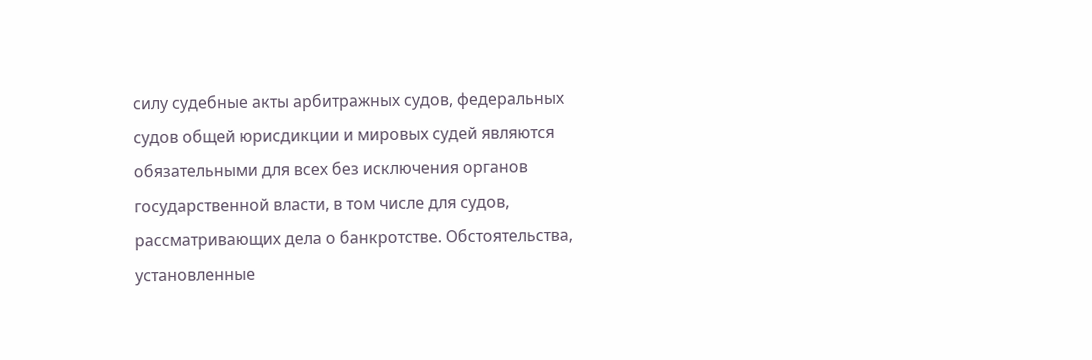силу судебные акты арбитражных судов, федеральных судов общей юрисдикции и мировых судей являются обязательными для всех без исключения органов государственной власти, в том числе для судов, рассматривающих дела о банкротстве. Обстоятельства, установленные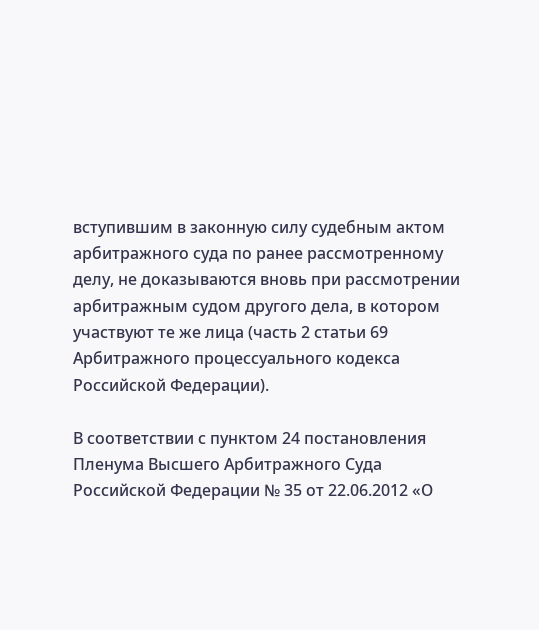вступившим в законную силу судебным актом арбитражного суда по ранее рассмотренному делу, не доказываются вновь при рассмотрении арбитражным судом другого дела, в котором участвуют те же лица (часть 2 статьи 69 Арбитражного процессуального кодекса Российской Федерации).

В соответствии с пунктом 24 постановления Пленума Высшего Арбитражного Суда Российской Федерации № 35 от 22.06.2012 «О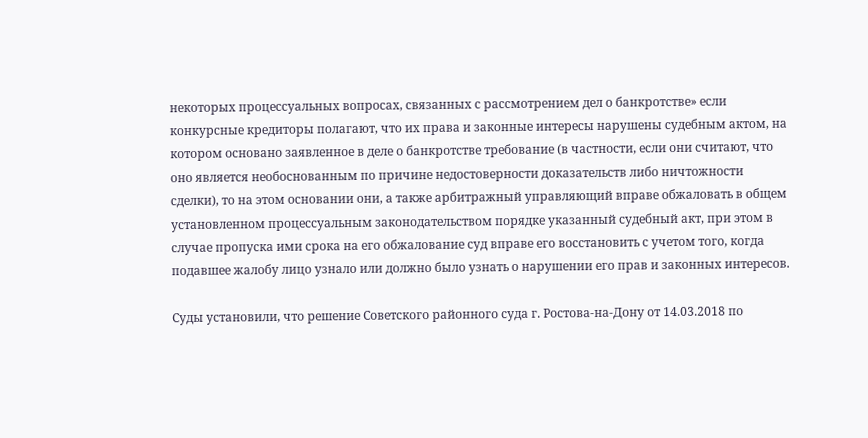некоторых процессуальных вопросах, связанных с рассмотрением дел о банкротстве» если конкурсные кредиторы полагают, что их права и законные интересы нарушены судебным актом, на котором основано заявленное в деле о банкротстве требование (в частности, если они считают, что оно является необоснованным по причине недостоверности доказательств либо ничтожности сделки), то на этом основании они, а также арбитражный управляющий вправе обжаловать в общем установленном процессуальным законодательством порядке указанный судебный акт, при этом в случае пропуска ими срока на его обжалование суд вправе его восстановить с учетом того, когда подавшее жалобу лицо узнало или должно было узнать о нарушении его прав и законных интересов.

Суды установили, что решение Советского районного суда г. Ростова-на-Дону от 14.03.2018 по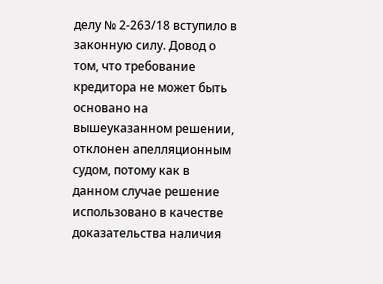делу № 2-263/18 вступило в законную силу. Довод о том, что требование кредитора не может быть основано на вышеуказанном решении, отклонен апелляционным судом, потому как в данном случае решение использовано в качестве доказательства наличия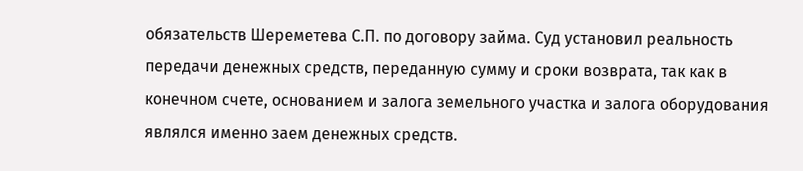обязательств Шереметева С.П. по договору займа. Суд установил реальность передачи денежных средств, переданную сумму и сроки возврата, так как в конечном счете, основанием и залога земельного участка и залога оборудования являлся именно заем денежных средств.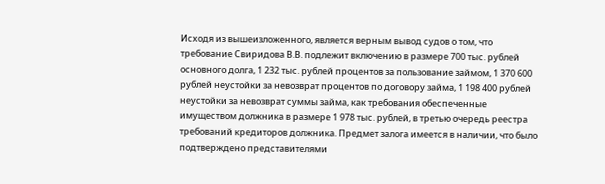Исходя из вышеизложенного, является верным вывод судов о том, что требование Свиридова В.В. подлежит включению в размере 700 тыс. рублей основного долга, 1 232 тыс. рублей процентов за пользование займом, 1 370 600 рублей неустойки за невозврат процентов по договору займа, 1 198 400 рублей неустойки за невозврат суммы займа, как требования обеспеченные имуществом должника в размере 1 978 тыс. рублей, в третью очередь реестра требований кредиторов должника. Предмет залога имеется в наличии, что было подтверждено представителями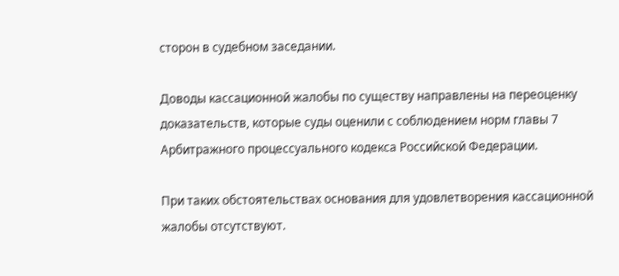сторон в судебном заседании.

Доводы кассационной жалобы по существу направлены на переоценку доказательств, которые суды оценили с соблюдением норм главы 7 Арбитражного процессуального кодекса Российской Федерации.

При таких обстоятельствах основания для удовлетворения кассационной жалобы отсутствуют.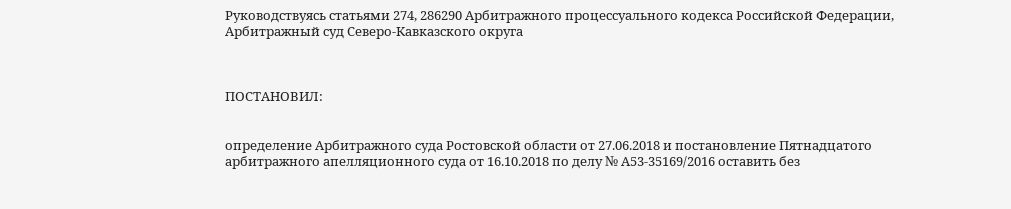Руководствуясь статьями 274, 286290 Арбитражного процессуального кодекса Российской Федерации, Арбитражный суд Северо-Кавказского округа



ПОСТАНОВИЛ:


определение Арбитражного суда Ростовской области от 27.06.2018 и постановление Пятнадцатого арбитражного апелляционного суда от 16.10.2018 по делу № А53-35169/2016 оставить без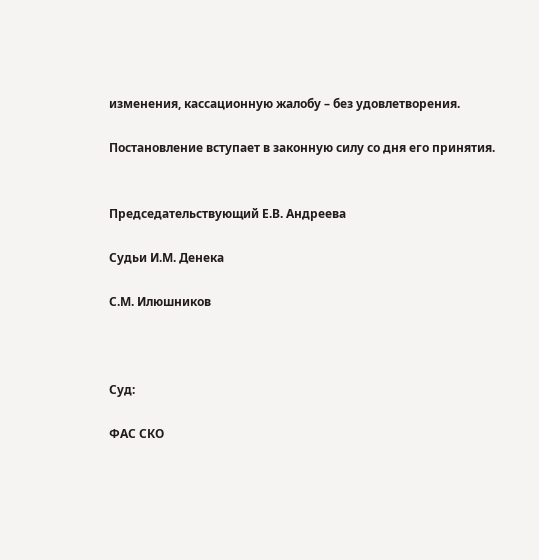изменения, кассационную жалобу – без удовлетворения.

Постановление вступает в законную силу со дня его принятия.


Председательствующий Е.В. Андреева

Судьи И.М. Денека

С.М. Илюшников



Суд:

ФАС СКО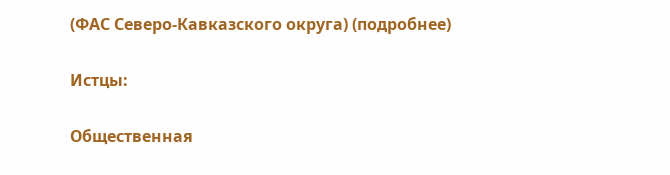(ФАС Северо-Кавказского округа) (подробнее)

Истцы:

Общественная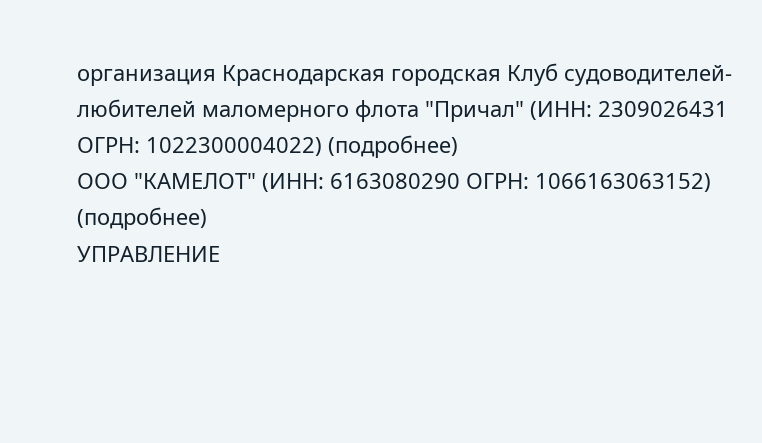организация Краснодарская городская Клуб судоводителей-любителей маломерного флота "Причал" (ИНН: 2309026431 ОГРН: 1022300004022) (подробнее)
ООО "КАМЕЛОТ" (ИНН: 6163080290 ОГРН: 1066163063152) (подробнее)
УПРАВЛЕНИЕ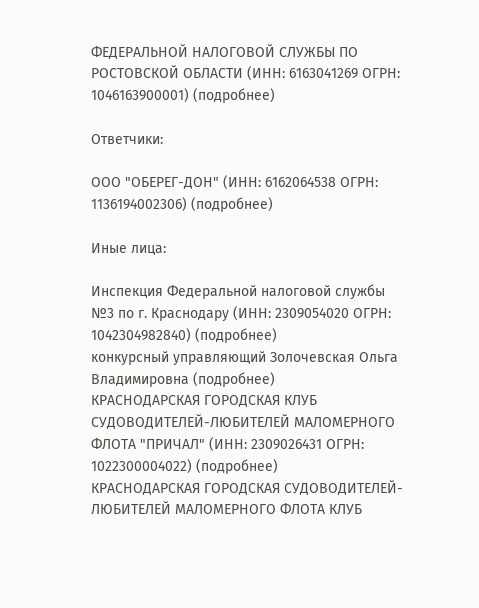ФЕДЕРАЛЬНОЙ НАЛОГОВОЙ СЛУЖБЫ ПО РОСТОВСКОЙ ОБЛАСТИ (ИНН: 6163041269 ОГРН: 1046163900001) (подробнее)

Ответчики:

ООО "ОБЕРЕГ-ДОН" (ИНН: 6162064538 ОГРН: 1136194002306) (подробнее)

Иные лица:

Инспекция Федеральной налоговой службы №3 по г. Краснодару (ИНН: 2309054020 ОГРН: 1042304982840) (подробнее)
конкурсный управляющий Золочевская Ольга Владимировна (подробнее)
КРАСНОДАРСКАЯ ГОРОДСКАЯ КЛУБ СУДОВОДИТЕЛЕЙ-ЛЮБИТЕЛЕЙ МАЛОМЕРНОГО ФЛОТА "ПРИЧАЛ" (ИНН: 2309026431 ОГРН: 1022300004022) (подробнее)
КРАСНОДАРСКАЯ ГОРОДСКАЯ СУДОВОДИТЕЛЕЙ-ЛЮБИТЕЛЕЙ МАЛОМЕРНОГО ФЛОТА КЛУБ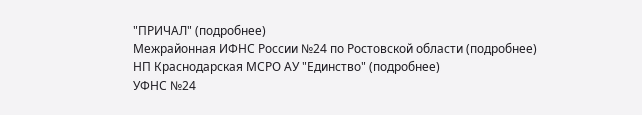"ПРИЧАЛ" (подробнее)
Межрайонная ИФНС России №24 по Ростовской области (подробнее)
НП Краснодарская МСРО АУ "Единство" (подробнее)
УФНС №24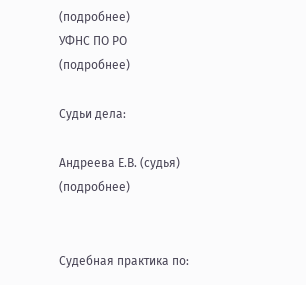(подробнее)
УФНС ПО РО (подробнее)

Судьи дела:

Андреева Е.В. (судья) (подробнее)


Судебная практика по: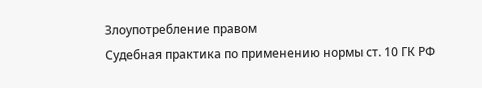Злоупотребление правом
Судебная практика по применению нормы ст. 10 ГК РФ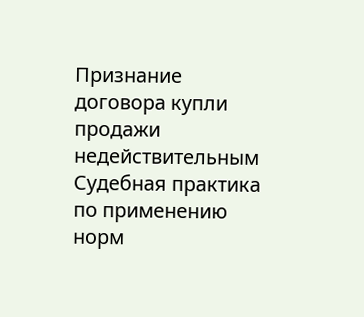Признание договора купли продажи недействительным
Судебная практика по применению норм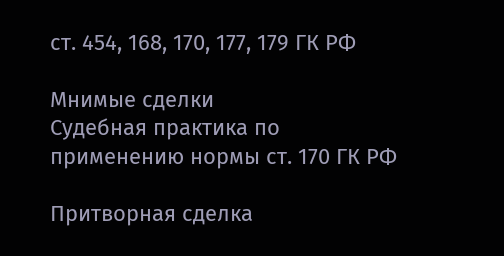ст. 454, 168, 170, 177, 179 ГК РФ

Мнимые сделки
Судебная практика по применению нормы ст. 170 ГК РФ

Притворная сделка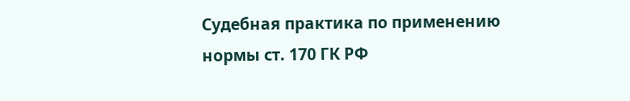Судебная практика по применению нормы ст. 170 ГК РФ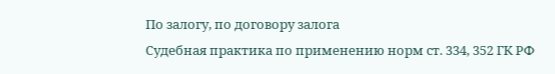По залогу, по договору залога
Судебная практика по применению норм ст. 334, 352 ГК РФ